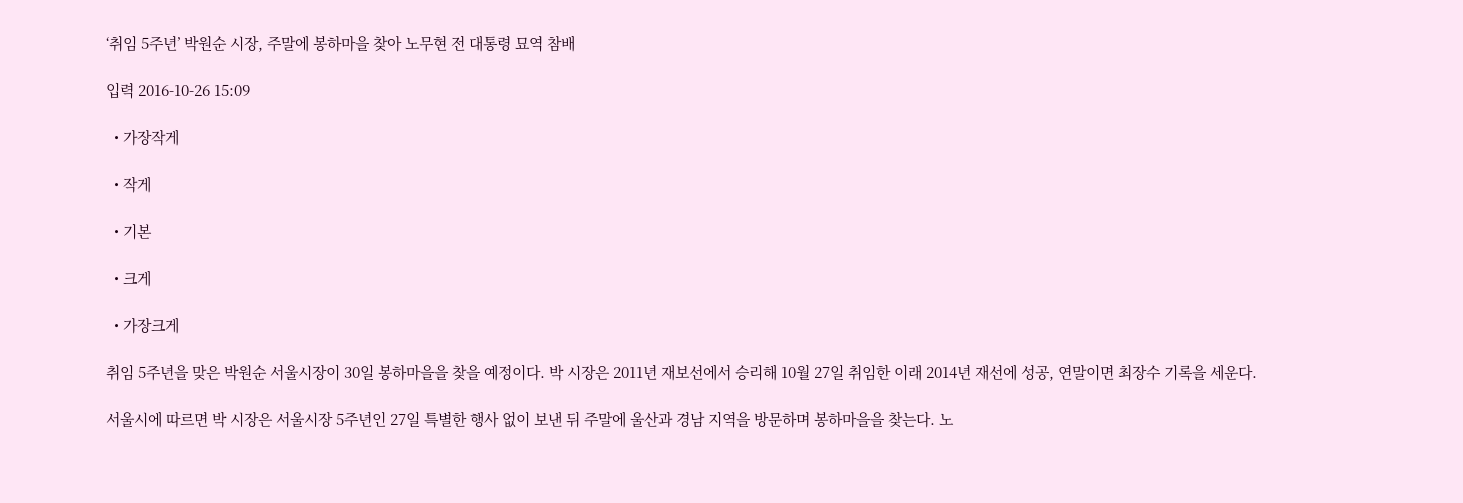‘취임 5주년’ 박원순 시장, 주말에 봉하마을 찾아 노무현 전 대통령 묘역 참배

입력 2016-10-26 15:09

  • 가장작게

  • 작게

  • 기본

  • 크게

  • 가장크게

취임 5주년을 맞은 박원순 서울시장이 30일 봉하마을을 찾을 예정이다. 박 시장은 2011년 재보선에서 승리해 10월 27일 취임한 이래 2014년 재선에 성공, 연말이면 최장수 기록을 세운다.

서울시에 따르면 박 시장은 서울시장 5주년인 27일 특별한 행사 없이 보낸 뒤 주말에 울산과 경남 지역을 방문하며 봉하마을을 찾는다. 노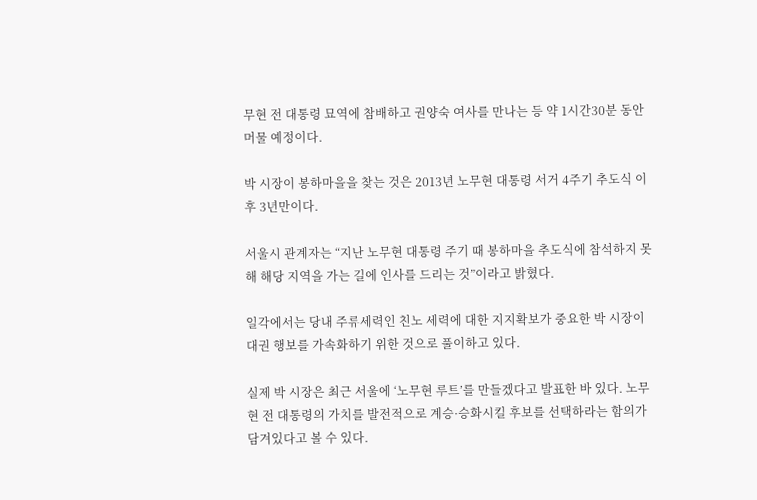무현 전 대통령 묘역에 참배하고 권양숙 여사를 만나는 등 약 1시간30분 동안 머물 예정이다.

박 시장이 봉하마을을 찾는 것은 2013년 노무현 대통령 서거 4주기 추도식 이후 3년만이다.

서울시 관계자는 “지난 노무현 대통령 주기 때 봉하마을 추도식에 참석하지 못해 해당 지역을 가는 길에 인사를 드리는 것”이라고 밝혔다.

일각에서는 당내 주류세력인 친노 세력에 대한 지지확보가 중요한 박 시장이 대권 행보를 가속화하기 위한 것으로 풀이하고 있다.

실제 박 시장은 최근 서울에 ‘노무현 루트’를 만들겠다고 발표한 바 있다. 노무현 전 대통령의 가치를 발전적으로 계승·승화시킬 후보를 선택하라는 함의가 담겨있다고 볼 수 있다.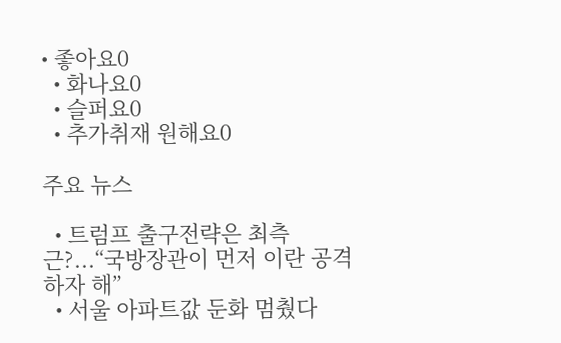• 좋아요0
  • 화나요0
  • 슬퍼요0
  • 추가취재 원해요0

주요 뉴스

  • 트럼프 출구전략은 최측근?...“국방장관이 먼저 이란 공격하자 해”
  • 서울 아파트값 둔화 멈췄다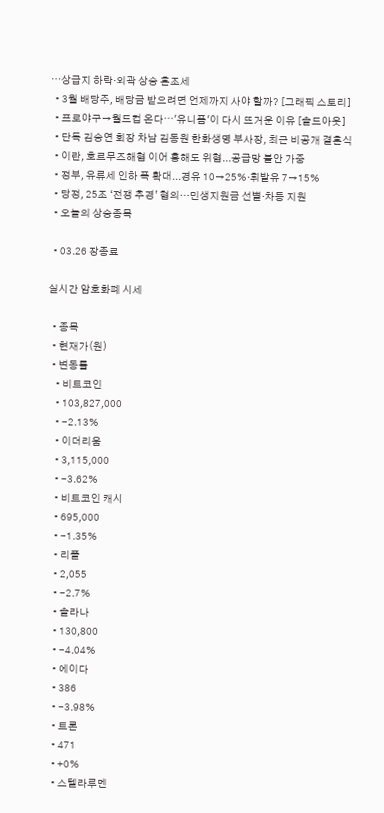⋯상급지 하락·외곽 상승 혼조세
  • 3월 배당주, 배당금 받으려면 언제까지 사야 할까? [그래픽 스토리]
  • 프로야구→월드컵 온다⋯'유니폼'이 다시 뜨거운 이유 [솔드아웃]
  • 단독 김승연 회장 차남 김동원 한화생명 부사장, 최근 비공개 결혼식
  • 이란, 호르무즈해협 이어 홍해도 위협...공급망 불안 가중
  • 정부, 유류세 인하 폭 확대...경유 10→25%·휘발유 7→15%
  • 당정, 25조 ‘전쟁 추경’ 협의…민생지원금 선별·차등 지원
  • 오늘의 상승종목

  • 03.26 장종료

실시간 암호화폐 시세

  • 종목
  • 현재가(원)
  • 변동률
    • 비트코인
    • 103,827,000
    • -2.13%
    • 이더리움
    • 3,115,000
    • -3.62%
    • 비트코인 캐시
    • 695,000
    • -1.35%
    • 리플
    • 2,055
    • -2.7%
    • 솔라나
    • 130,800
    • -4.04%
    • 에이다
    • 386
    • -3.98%
    • 트론
    • 471
    • +0%
    • 스텔라루멘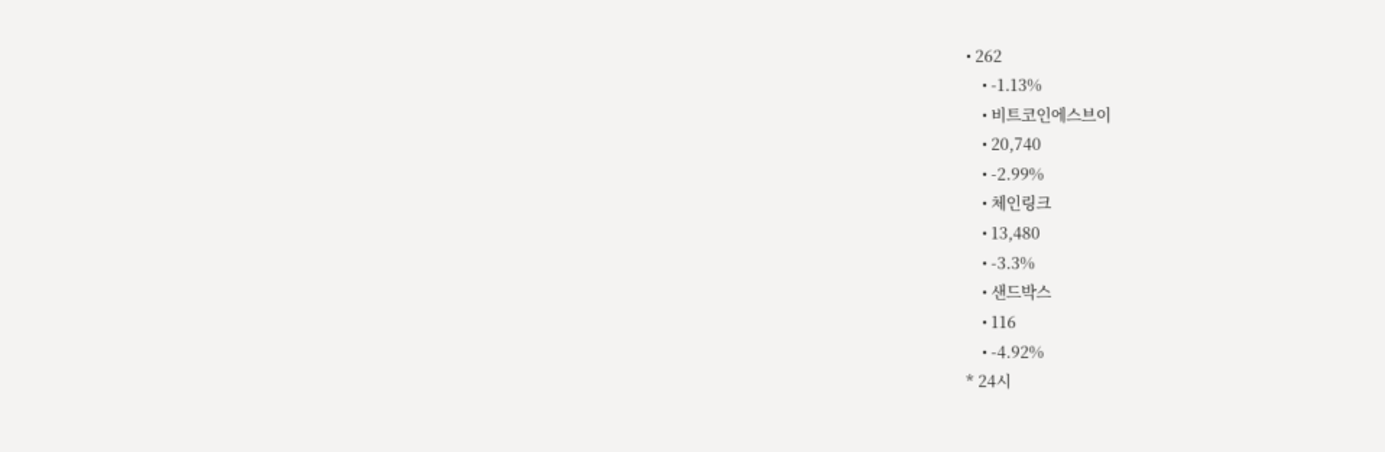• 262
    • -1.13%
    • 비트코인에스브이
    • 20,740
    • -2.99%
    • 체인링크
    • 13,480
    • -3.3%
    • 샌드박스
    • 116
    • -4.92%
* 24시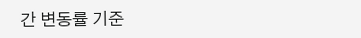간 변동률 기준